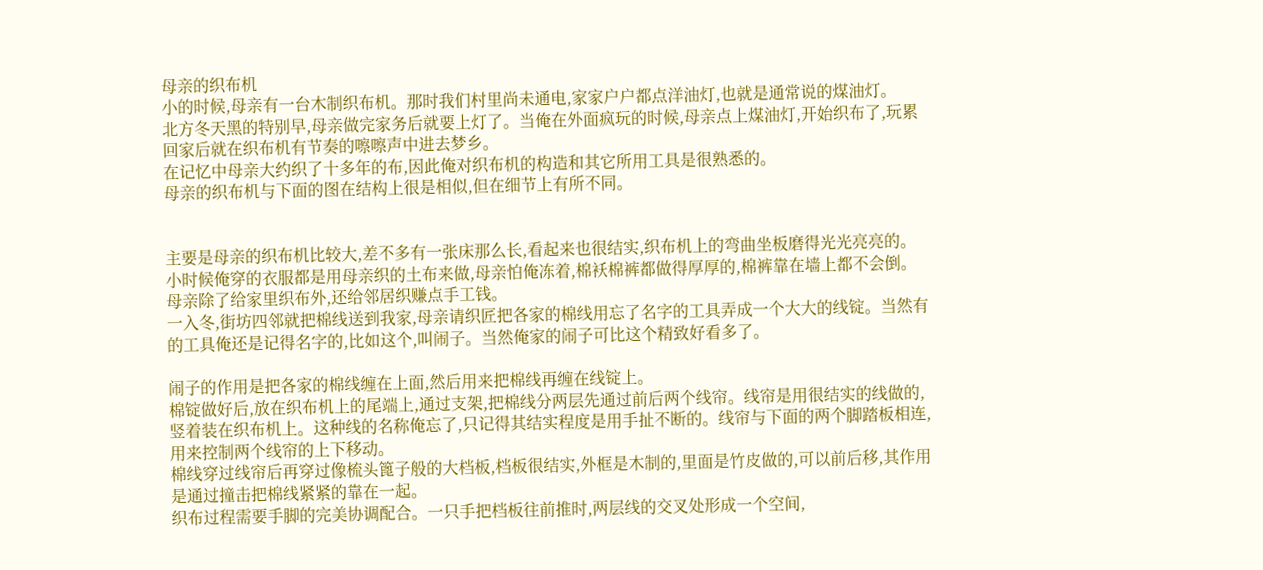母亲的织布机
小的时候,母亲有一台木制织布机。那时我们村里尚未通电,家家户户都点洋油灯,也就是通常说的煤油灯。
北方冬天黑的特别早,母亲做完家务后就要上灯了。当俺在外面疯玩的时候,母亲点上煤油灯,开始织布了,玩累回家后就在织布机有节奏的嚓嚓声中进去梦乡。
在记忆中母亲大约织了十多年的布,因此俺对织布机的构造和其它所用工具是很熟悉的。
母亲的织布机与下面的图在结构上很是相似,但在细节上有所不同。


主要是母亲的织布机比较大,差不多有一张床那么长,看起来也很结实,织布机上的弯曲坐板磨得光光亮亮的。
小时候俺穿的衣服都是用母亲织的土布来做,母亲怕俺冻着,棉袄棉裤都做得厚厚的,棉裤靠在墙上都不会倒。母亲除了给家里织布外,还给邻居织赚点手工钱。
一入冬,街坊四邻就把棉线送到我家,母亲请织匠把各家的棉线用忘了名字的工具弄成一个大大的线锭。当然有的工具俺还是记得名字的,比如这个,叫闹子。当然俺家的闹子可比这个精致好看多了。

闹子的作用是把各家的棉线缠在上面,然后用来把棉线再缠在线锭上。
棉锭做好后,放在织布机上的尾端上,通过支架,把棉线分两层先通过前后两个线帘。线帘是用很结实的线做的,竖着装在织布机上。这种线的名称俺忘了,只记得其结实程度是用手扯不断的。线帘与下面的两个脚踏板相连,用来控制两个线帘的上下移动。
棉线穿过线帘后再穿过像梳头篦子般的大档板,档板很结实,外框是木制的,里面是竹皮做的,可以前后移,其作用是通过撞击把棉线紧紧的靠在一起。
织布过程需要手脚的完美协调配合。一只手把档板往前推时,两层线的交叉处形成一个空间,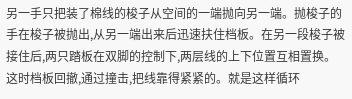另一手只把装了棉线的梭子从空间的一端抛向另一端。抛梭子的手在梭子被抛出,从另一端出来后迅速扶住档板。在另一段梭子被接住后,两只踏板在双脚的控制下,两层线的上下位置互相置换。这时档板回撤,通过撞击,把线靠得紧紧的。就是这样循环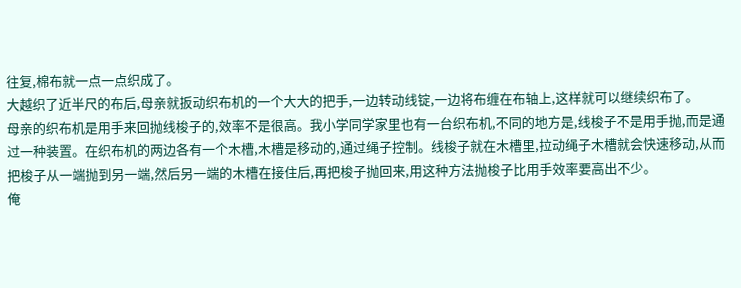往复,棉布就一点一点织成了。
大越织了近半尺的布后,母亲就扳动织布机的一个大大的把手,一边转动线锭,一边将布缠在布轴上,这样就可以继续织布了。
母亲的织布机是用手来回抛线梭子的,效率不是很高。我小学同学家里也有一台织布机,不同的地方是,线梭子不是用手抛,而是通过一种装置。在织布机的两边各有一个木槽,木槽是移动的,通过绳子控制。线梭子就在木槽里,拉动绳子木槽就会快速移动,从而把梭子从一端抛到另一端,然后另一端的木槽在接住后,再把梭子抛回来,用这种方法抛梭子比用手效率要高出不少。
俺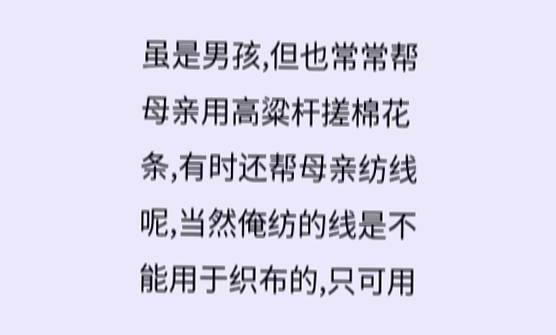虽是男孩,但也常常帮母亲用高粱杆搓棉花条,有时还帮母亲纺线呢,当然俺纺的线是不能用于织布的,只可用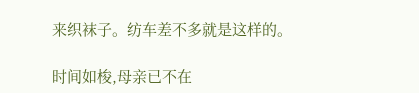来织袜子。纺车差不多就是这样的。

时间如梭,母亲已不在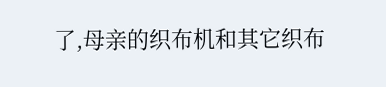了,母亲的织布机和其它织布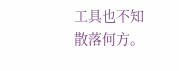工具也不知散落何方。